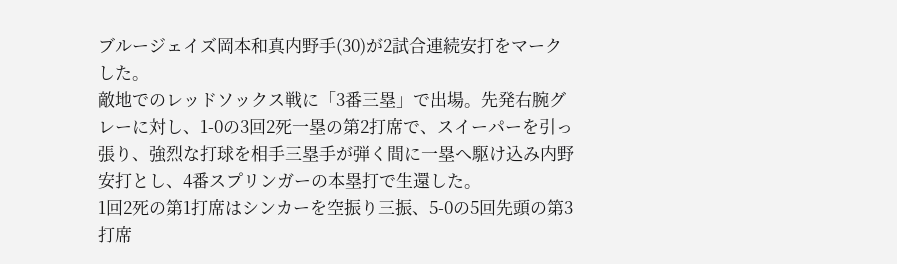ブルージェイズ岡本和真内野手(30)が2試合連続安打をマークした。
敵地でのレッドソックス戦に「3番三塁」で出場。先発右腕グレーに対し、1-0の3回2死一塁の第2打席で、スイーパーを引っ張り、強烈な打球を相手三塁手が弾く間に一塁へ駆け込み内野安打とし、4番スプリンガーの本塁打で生還した。
1回2死の第1打席はシンカーを空振り三振、5-0の5回先頭の第3打席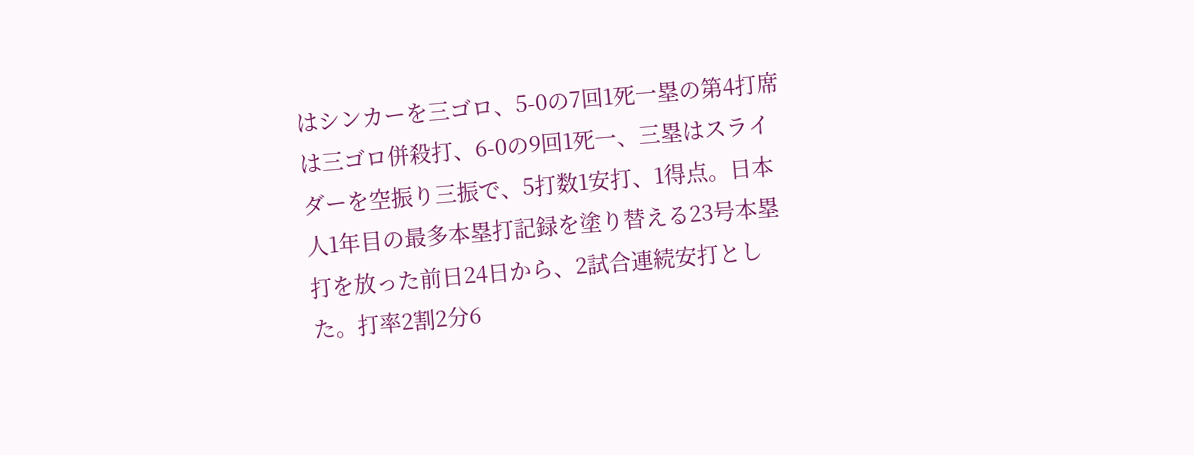はシンカーを三ゴロ、5-0の7回1死一塁の第4打席は三ゴロ併殺打、6-0の9回1死一、三塁はスライダーを空振り三振で、5打数1安打、1得点。日本人1年目の最多本塁打記録を塗り替える23号本塁打を放った前日24日から、2試合連続安打とした。打率2割2分6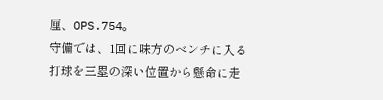厘、OPS.754。
守備では、1回に味方のベンチに入る打球を三塁の深い位置から懸命に走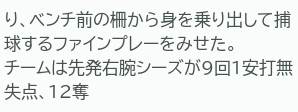り、ベンチ前の柵から身を乗り出して捕球するファインプレーをみせた。
チームは先発右腕シーズが9回1安打無失点、12奪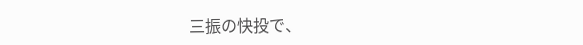三振の快投で、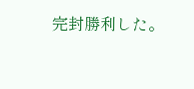完封勝利した。